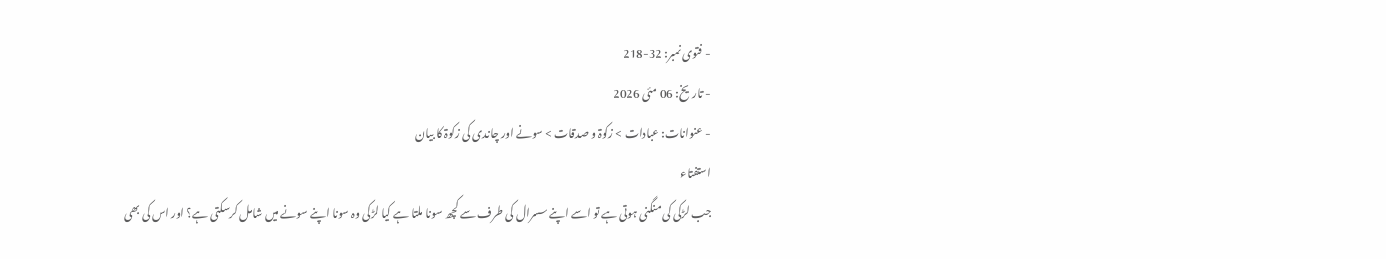- فتوی نمبر: 32-218
- تاریخ: 06 مئی 2026
- عنوانات: عبادات > زکوۃ و صدقات > سونے اور چاندی کی زکوۃ کا بیان
استفتاء
جب لڑکی کی منگنی ہوتی ہے تو اسے اپنے سسرال کی طرف سے کچھ سونا ملتا ہے کیا لڑکی وہ سونا اپنے سونے میں شامل کرسکتی ہے؟ اور اس کی بھی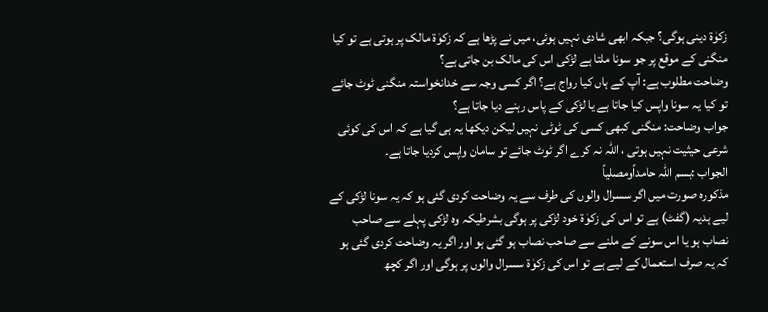زکوٰۃ دینی ہوگی؟ جبکہ ابھی شادی نہیں ہوئی، میں نے پڑھا ہے کہ زکوٰۃ مالک پر ہوتی ہے تو کیا منگنی کے موقع پر جو سونا ملتا ہے لڑکی اس کی مالک بن جاتی ہے؟
وضاحت مطلوب ہے: آپ کے ہاں کیا رواج ہے؟ اگر کسی وجہ سے خدانخواستہ منگنی ٹوٹ جائے تو کیا یہ سونا واپس کیا جاتا ہے یا لڑکی کے پاس رہنے دیا جاتا ہے؟
جواب وضاحت: منگنی کبھی کسی کی ٹوٹی نہیں لیکن دیکھا یہ ہی گیا ہے کہ اس کی کوئی شرعی حیثیت نہیں ہوتی ، اللہ نہ کرے اگر ٹوٹ جائے تو سامان واپس کردیا جاتا ہے۔
الجواب :بسم اللہ حامداًومصلیاً
مذکورہ صورت میں اگر سسرال والوں کی طرف سے یہ وضاحت کردی گئی ہو کہ یہ سونا لڑکی کے لیے ہدیہ (گفٹ) ہے تو اس کی زکوٰۃ خود لڑکی پر ہوگی بشرطیکہ وہ لڑکی پہلے سے صاحب نصاب ہو یا اس سونے کے ملنے سے صاحب نصاب ہو گئی ہو اور اگر یہ وضاحت کردی گئی ہو کہ یہ صرف استعمال کے لیے ہے تو اس کی زکوٰۃ سسرال والوں پر ہوگی اور اگر کچھ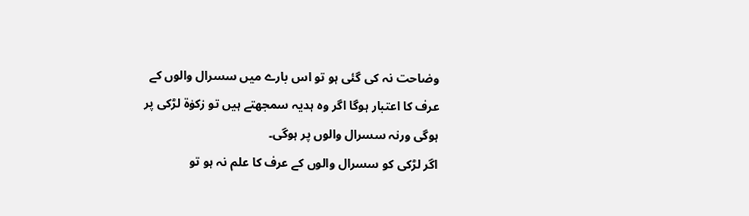وضاحت نہ کی گئی ہو تو اس بارے میں سسرال والوں کے عرف کا اعتبار ہوگا اگر وہ ہدیہ سمجھتے ہیں تو زکوٰۃ لڑکی پر ہوگی ورنہ سسرال والوں پر ہوگی۔
اگر لڑکی کو سسرال والوں کے عرف کا علم نہ ہو تو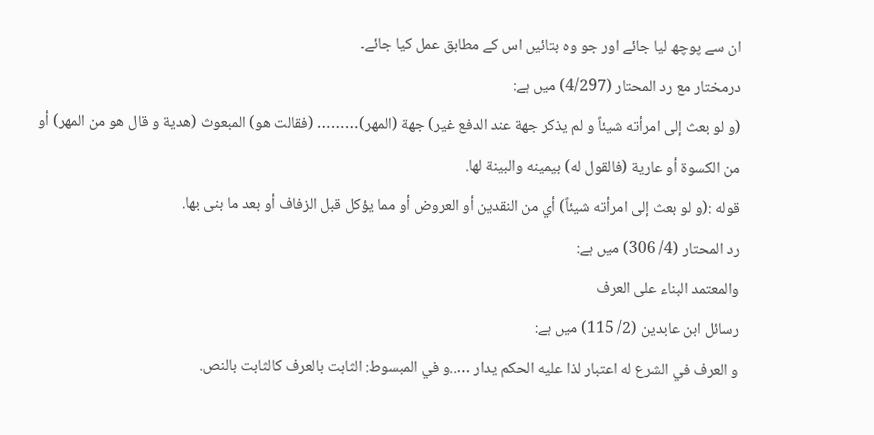ان سے پوچھ لیا جائے اور جو وہ بتائیں اس کے مطابق عمل کیا جائے۔
درمختار مع رد المحتار (4/297) میں ہے:
(و لو بعث إلى امرأته شيئاً و لم يذكر جهة عند الدفع غير) جهة (المهر)……… (فقالت هو) المبعوث (هدية و قال هو من المهر) أو من الكسوة أو عارية (فالقول له) بيمينه والبينة لها.
قوله :(و لو بعث إلى امرأته شيئاً) أي من النقدين أو العروض أو مما يؤكل قبل الزفاف أو بعد ما بنى بها.
رد المحتار (4/ 306) میں ہے:
والمعتمد البناء على العرف
رسائل ابن عابدين (2/ 115) میں ہے:
و العرف في الشرع له اعتبار لذا عليه الحكم يدار …..و في المبسوط: الثابت بالعرف كالثابت بالنص.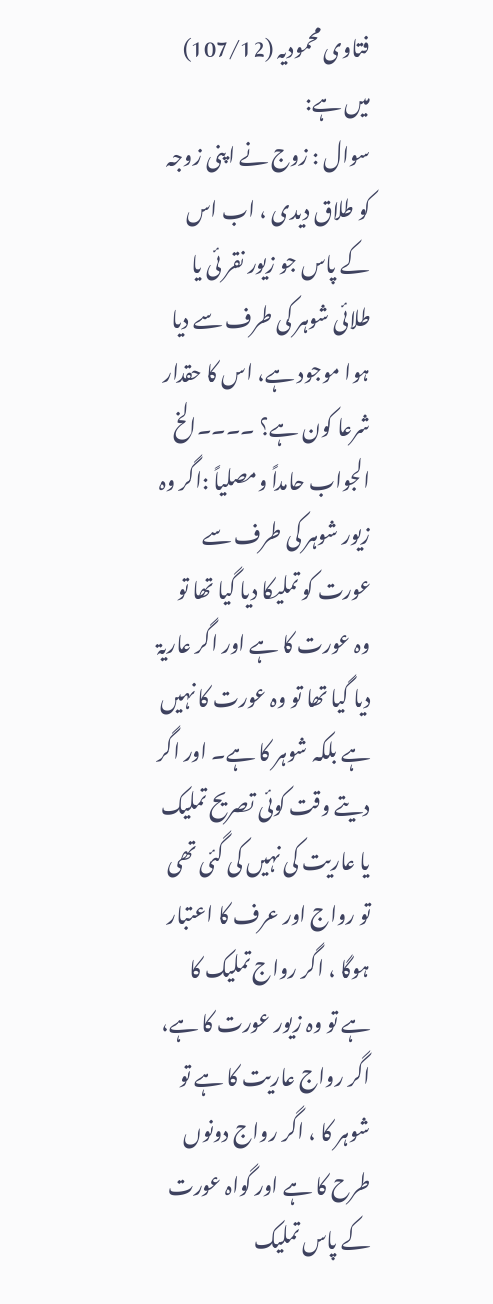فتاوی محمودیہ (107/12) میں ہے:
سوال : زوج نے اپنی زوجہ کو طلاق دیدی ، اب اس کے پاس جو زیور نقر ئی یا طلائی شوہر کی طرف سے دیا ہوا موجود ہے، اس کا حقدار شرعا کون ہے؟ ۔۔۔۔الخ
الجواب حامداً ومصلياً :اگر وہ زیور شوہر کی طرف سے عورت کو تملیکا دیا گیا تھا تو وہ عورت کا ہے اور اگر عاریۃ دیا گیا تھا تو وہ عورت کا نہیں ہے بلکہ شوہر کا ہے۔ اور اگر دیتے وقت کوئی تصریح تملیک یا عاریت کی نہیں کی گئی تھی تو رواج اور عرف کا اعتبار ہوگا ، اگر رواج تملیک کا ہے تو وہ زیور عورت کا ہے، اگر رواج عاریت کا ہے تو شوہر کا ، اگر رواج دونوں طرح کا ہے اور گواہ عورت کے پاس تملیک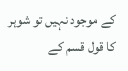کے موجود نہیں تو شوہر کا قول قسم کے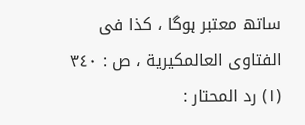ساتھ معتبر ہوگا ، کذا فی الفتاوى العالمكيرية ، ص : ٣٤٠ (١) رد المحتار :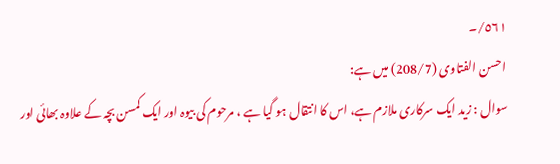٥٦١/۔
احسن الفتاوی (208/7) میں ہے:
سوال : زید ایک سرکاری ملازم ہے، اس کا انتقال ہو گیا ہے ، مرحوم کی بیوہ اور ایک کمسن بچہ کے علاوہ بھائی اور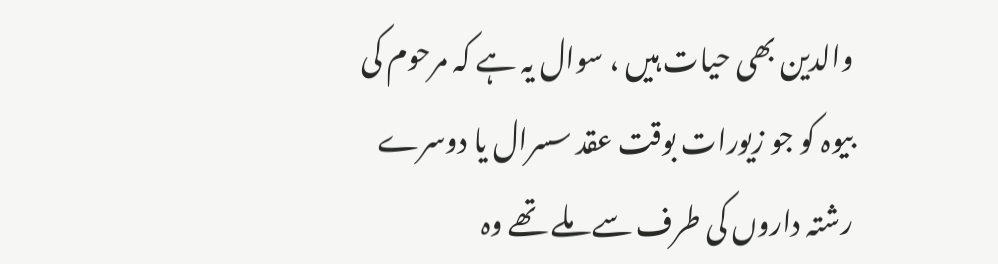والدین بھی حیات ہیں ، سوال یہ ہے کہ مرحوم کی بیوہ کو جو زیورات بوقت عقد سسرال یا دوسرے رشتہ داروں کی طرف سے ملے تھے وہ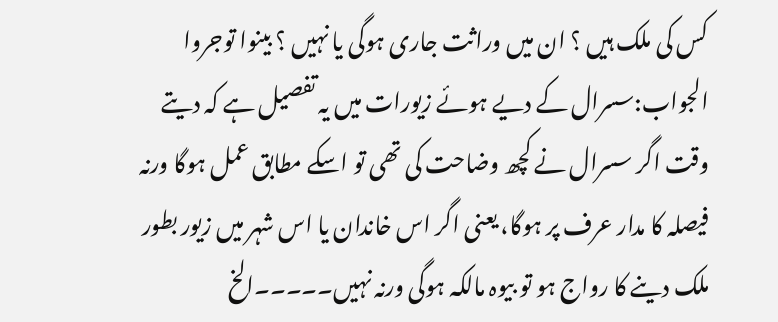کس کی ملک ہیں ؟ ان میں وراثت جاری ہوگی یا نہیں ؟ بینوا توجروا
الجواب:سسرال کے دیے ہوئے زیورات میں یہ تفصیل ہے کہ دیتے وقت اگر سسرال نے کچھ وضاحت کی تھی تو اسکے مطابق عمل ہوگا ورنہ فیصلہ کا مدار عرف پر ہوگا، یعنی اگر اس خاندان یا اس شہر میں زیور بطور ملک دینے کا رواج ہو تو بیوہ مالکہ ہوگی ورنہ نہیں۔۔۔۔۔الخ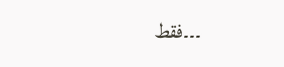۔۔۔فقط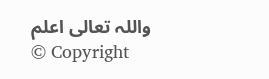واللہ تعالی اعلم
© Copyright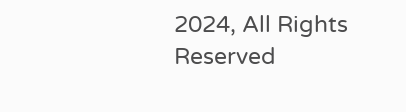2024, All Rights Reserved